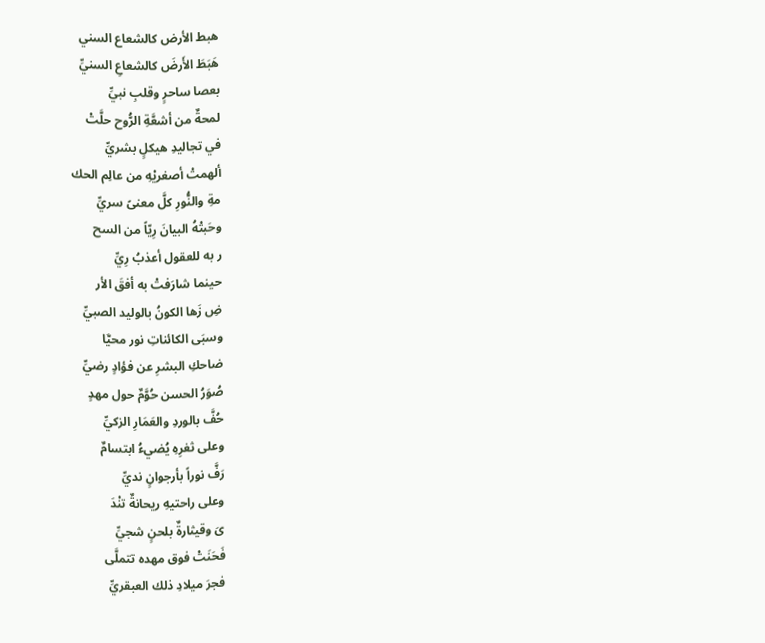هبط الأرض كالشعاع السني
هَبَطَ الأَرضَ كالشعاعِ السنيِّ
بعصا ساحرٍ وقلبِ نبيِّ
لمحةٌ من أشعَّةِ الرُّوح حلَّتْ
في تجاليدِ هيكلٍ بشريِّ
ألهمتْ أصغريْهِ من عالِم الحك
مةِ والنُّورِ كلَّ معنىً سريِّ
وحَبتْهُ البيانَ رِيّاً من السح
ر به للعقول أعذبُ رِيِّ
حينما شارَفتْ به أفقَ الأر
ضِ زَها الكونُ بالوليد الصبيِّ
وسبَى الكائناتِ نور محيَّا
ضاحكِ البشرِ عن فؤادٍ رضيِّ
صُوَرُ الحسن حُوَّمٌ حول مهدٍ
حُفَّ بالوردِ والعَمَارِ الزكيِّ
وعلى ثغرِهِ يُضيءُ ابتسامٌ
رَفَّ نوراً بأرجوانٍ نديِّ
وعلى راحتيهِ ريحانةٌ تنْدَ
ىَ وقيثارةٌ بلحنٍ شجيِّ
فَحَنَتْ فوق مهده تتملَّى
فجرَ ميلادِ ذلك العبقريِّ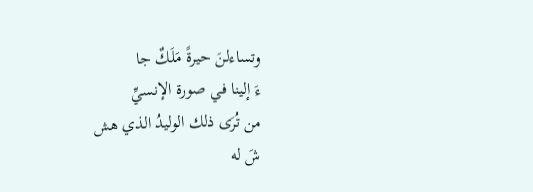وتساءلنَ حيرةً مَلَكٌ جا
ءَ إلينا في صورة الإنسيِّ
من تُرَى ذلك الوليدُ الذي هش
شَ له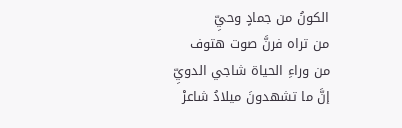الكونُ من جمادٍ وحيِّ
من تراه فرنَّ صوت هتوف
من وراءِ الحياة شاجي الدويِّ
إنَّ ما تشهدونَ ميلادُ شاعرْ